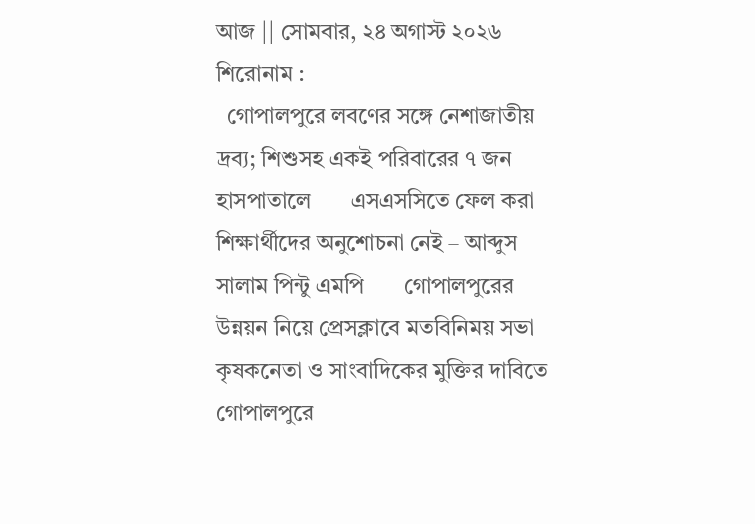আজ || সোমবার, ২৪ অগাস্ট ২০২৬
শিরোনাম :
  গোপালপুরে লবণের সঙ্গে নেশাজাতীয় দ্রব্য; শিশুসহ একই পরিবারের ৭ জন হাসপাতালে       এসএসসিতে ফেল করা শিক্ষার্থীদের অনুশোচনা নেই – আব্দুস সালাম পিন্টু এমপি       গোপালপুরের উন্নয়ন নিয়ে প্রেসক্লাবে মতবিনিময় সভা       কৃষকনেতা ও সাংবাদিকের মুক্তির দাবিতে গোপালপুরে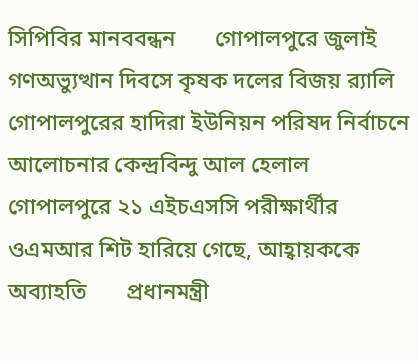সিপিবির মানববন্ধন       গোপালপুরে জুলাই গণঅভ্যুত্থান দিবসে কৃষক দলের বিজয় র‍্যালি       গোপালপুরের হাদিরা ইউনিয়ন পরিষদ নির্বাচনে আলোচনার কেন্দ্রবিন্দু আল হেলাল       গোপালপুরে ২১ এইচএসসি পরীক্ষার্থীর ওএমআর শিট হারিয়ে গেছে, আহ্বায়ককে অব্যাহতি       প্রধানমন্ত্রী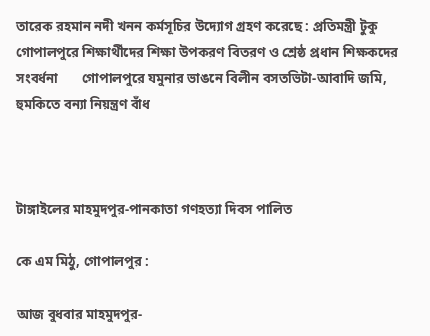তারেক রহমান নদী খনন কর্মসূচির উদ্যোগ গ্রহণ করেছে : প্রতিমন্ত্রী টুকু       গোপালপুরে শিক্ষার্থীদের শিক্ষা উপকরণ বিতরণ ও শ্রেষ্ঠ প্রধান শিক্ষকদের সংবর্ধনা       গোপালপুরে যমুনার ভাঙনে বিলীন বসতভিটা-আবাদি জমি, হুমকিতে বন্যা নিয়ন্ত্রণ বাঁধ



টাঙ্গাইলের মাহমুদপুর-পানকাতা গণহত্যা দিবস পালিত

কে এম মিঠু, গোপালপুর :

আজ বুধবার মাহমুদপুর-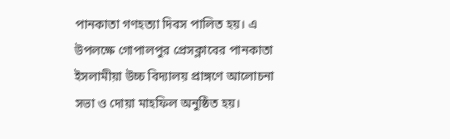পানকাতা গণহত্যা দিবস পালিত হয়। এ উপলক্ষে গোপালপুর প্রেসক্লাবের পানকাতা ইসলামীয়া উচ্চ বিদ্যালয় প্রাঙ্গণে আলোচনা সভা ও দোয়া মাহফিল অনুষ্ঠিত হয়।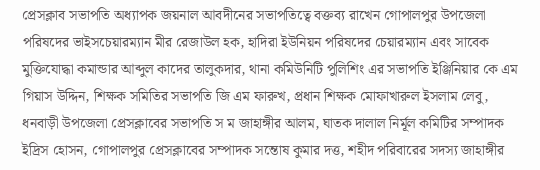প্রেসক্লাব সভাপতি অধ্যাপক জয়নাল আবদীনের সভাপতিত্বে বক্তব্য রাখেন গোপালপুর উপজেলা পরিষদের ভাইসচেয়ারম্যান মীর রেজাউল হক, হাদিরা ইউনিয়ন পরিষদের চেয়ারম্যান এবং সাবেক মুক্তিযোদ্ধা কমান্ডার আব্দুল কাদের তালুকদার, থানা কমিউনিটি পুলিশিং এর সভাপতি ইঞ্জিনিয়ার কে এম গিয়াস উদ্দিন, শিক্ষক সমিতির সভাপতি জি এম ফারুখ, প্রধান শিক্ষক মোফাখারুল ইসলাম লেবু, ধনবাড়ী উপজেলা প্রেসক্লাবের সভাপতি স ম জাহাঙ্গীর আলম, ঘাতক দালাল নির্মূল কমিটির সম্পাদক ইদ্রিস হোসন, গোপালপুর প্রেসক্লাবের সম্পাদক সন্তোষ কুমার দত্ত, শহীদ পরিবারের সদস্য জাহাঙ্গীর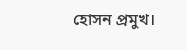হোসন প্রমুখ।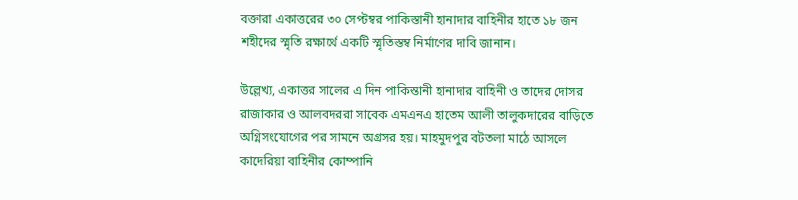বক্তারা একাত্তরের ৩০ সেপ্টম্বর পাকিস্তানী হানাদার বাহিনীর হাতে ১৮ জন শহীদের স্মৃতি রক্ষার্থে একটি স্মৃতিস্তম্ব নির্মাণের দাবি জানান।

উল্লেখ্য, একাত্তর সালের এ দিন পাকিস্তানী হানাদার বাহিনী ও তাদের দোসর রাজাকার ও আলবদররা সাবেক এমএনএ হাতেম আলী তালুকদারের বাড়িতে অগ্নিসংযোগের পর সামনে অগ্রসর হয়। মাহমুদপুর বটতলা মাঠে আসলে কাদেরিয়া বাহিনীর কোম্পানি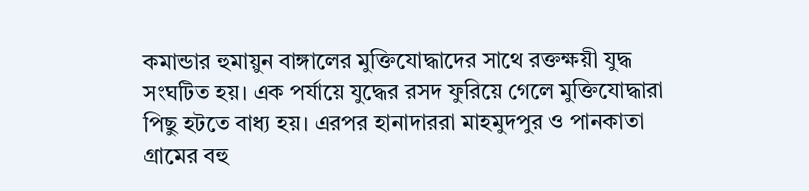কমান্ডার হুমায়ুন বাঙ্গালের মুক্তিযোদ্ধাদের সাথে রক্তক্ষয়ী যুদ্ধ সংঘটিত হয়। এক পর্যায়ে যুদ্ধের রসদ ফুরিয়ে গেলে মুক্তিযোদ্ধারা পিছু হটতে বাধ্য হয়। এরপর হানাদাররা মাহমুদপুর ও পানকাতা গ্রামের বহু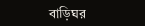বাড়িঘর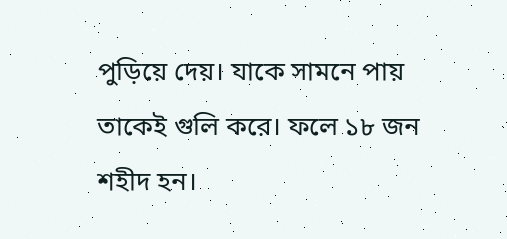পুড়িয়ে দেয়। যাকে সামনে পায় তাকেই গুলি করে। ফলে ১৮ জন শহীদ হন।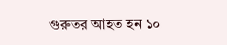গুরুতর আহত হন ১০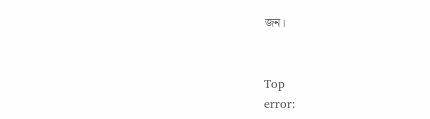জন।


Top
error: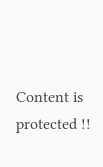Content is protected !!